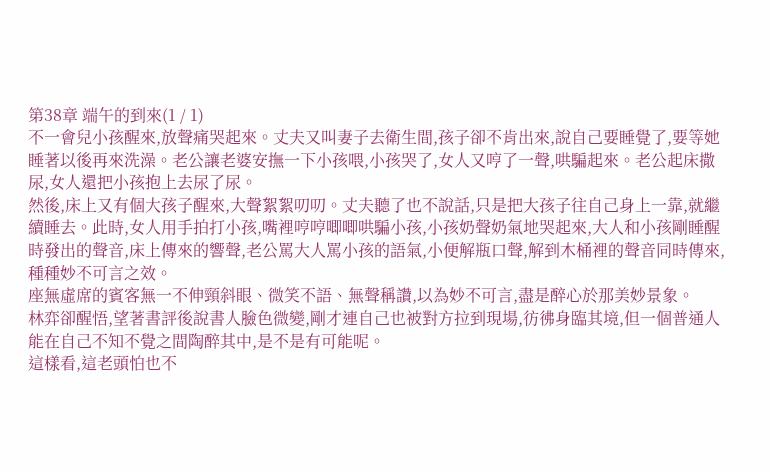第38章 端午的到來(1 / 1)
不一會兒小孩醒來,放聲痛哭起來。丈夫又叫妻子去衛生間,孩子卻不肯出來,說自己要睡覺了,要等她睡著以後再來洗澡。老公讓老婆安撫一下小孩喂,小孩哭了,女人又哼了一聲,哄騙起來。老公起床撒尿,女人還把小孩抱上去尿了尿。
然後,床上又有個大孩子醒來,大聲絮絮叨叨。丈夫聽了也不說話,只是把大孩子往自己身上一靠,就繼續睡去。此時,女人用手拍打小孩,嘴裡哼哼唧唧哄騙小孩,小孩奶聲奶氣地哭起來,大人和小孩剛睡醒時發出的聲音,床上傳來的響聲,老公罵大人罵小孩的語氣,小便解瓶口聲,解到木桶裡的聲音同時傳來,種種妙不可言之效。
座無虛席的賓客無一不伸頸斜眼、微笑不語、無聲稱讚,以為妙不可言,盡是醉心於那美妙景象。
林弈卻醒悟,望著書評後說書人臉色微變,剛才連自己也被對方拉到現場,彷彿身臨其境,但一個普通人能在自己不知不覺之間陶醉其中,是不是有可能呢。
這樣看,這老頭怕也不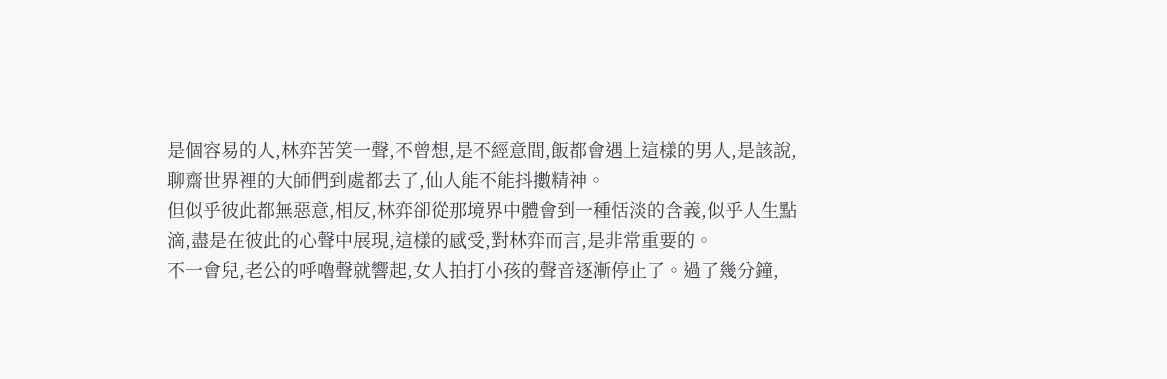是個容易的人,林弈苦笑一聲,不曾想,是不經意間,飯都會遇上這樣的男人,是該說,聊齋世界裡的大師們到處都去了,仙人能不能抖擻精神。
但似乎彼此都無惡意,相反,林弈卻從那境界中體會到一種恬淡的含義,似乎人生點滴,盡是在彼此的心聲中展現,這樣的感受,對林弈而言,是非常重要的。
不一會兒,老公的呼嚕聲就響起,女人拍打小孩的聲音逐漸停止了。過了幾分鐘,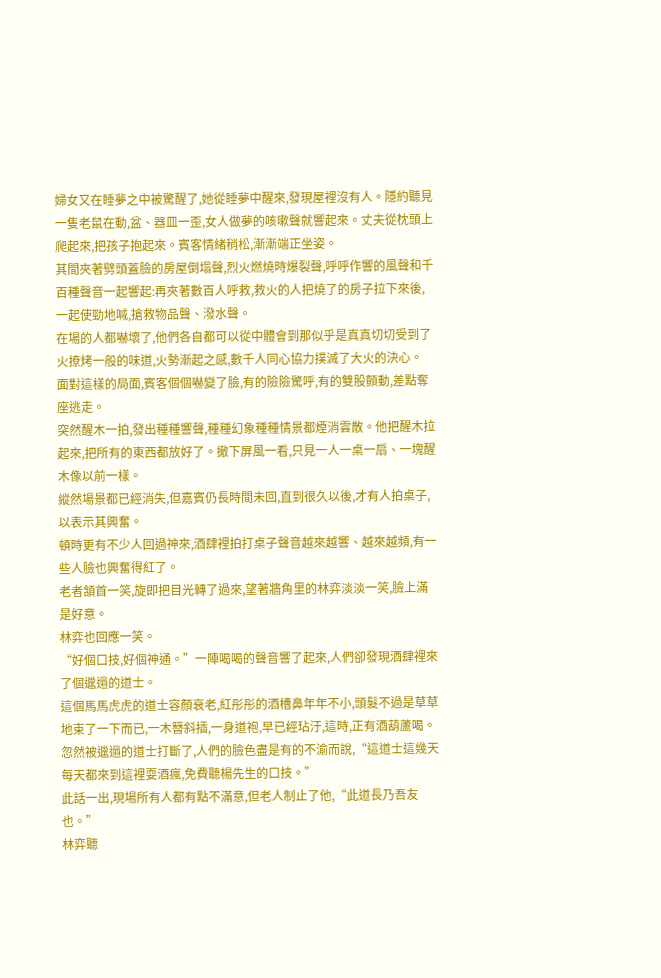婦女又在睡夢之中被驚醒了,她從睡夢中醒來,發現屋裡沒有人。隱約聽見一隻老鼠在動,盆、器皿一歪,女人做夢的咳嗽聲就響起來。丈夫從枕頭上爬起來,把孩子抱起來。賓客情緒稍松,漸漸端正坐姿。
其間夾著劈頭蓋臉的房屋倒塌聲,烈火燃燒時爆裂聲,呼呼作響的風聲和千百種聲音一起響起:再夾著數百人呼救,救火的人把燒了的房子拉下來後,一起使勁地喊,搶救物品聲、潑水聲。
在場的人都嚇壞了,他們各自都可以從中體會到那似乎是真真切切受到了火撩烤一般的味道,火勢漸起之感,數千人同心協力撲滅了大火的決心。
面對這樣的局面,賓客個個嚇變了臉,有的險險驚呼,有的雙股顫動,差點奪座逃走。
突然醒木一拍,發出種種響聲,種種幻象種種情景都煙消雲散。他把醒木拉起來,把所有的東西都放好了。撤下屏風一看,只見一人一桌一扇、一塊醒木像以前一樣。
縱然場景都已經消失,但嘉賓仍長時間未回,直到很久以後,才有人拍桌子,以表示其興奮。
頓時更有不少人回過神來,酒肆裡拍打桌子聲音越來越響、越來越頻,有一些人臉也興奮得紅了。
老者頷首一笑,旋即把目光轉了過來,望著牆角里的林弈淡淡一笑,臉上滿是好意。
林弈也回應一笑。
“好個口技,好個神通。”一陣喝喝的聲音響了起來,人們卻發現酒肆裡來了個邋遢的道士。
這個馬馬虎虎的道士容顏衰老,紅彤彤的酒槽鼻年年不小,頭髮不過是草草地束了一下而已,一木簪斜插,一身道袍,早已經玷汙,這時,正有酒葫蘆喝。
忽然被邋遢的道士打斷了,人們的臉色盡是有的不渝而說,“這道士這幾天每天都來到這裡耍酒瘋,免費聽楊先生的口技。”
此話一出,現場所有人都有點不滿意,但老人制止了他,“此道長乃吾友也。”
林弈聽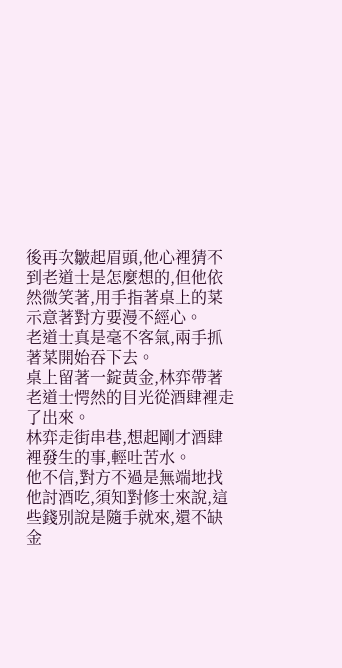後再次皺起眉頭,他心裡猜不到老道士是怎麼想的,但他依然微笑著,用手指著桌上的菜示意著對方要漫不經心。
老道士真是毫不客氣,兩手抓著菜開始吞下去。
桌上留著一錠黃金,林弈帶著老道士愕然的目光從酒肆裡走了出來。
林弈走街串巷,想起剛才酒肆裡發生的事,輕吐苦水。
他不信,對方不過是無端地找他討酒吃,須知對修士來說,這些錢別說是隨手就來,還不缺金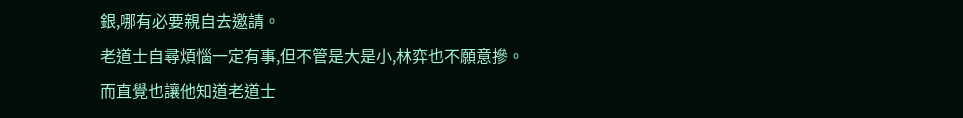銀,哪有必要親自去邀請。
老道士自尋煩惱一定有事,但不管是大是小,林弈也不願意摻。
而直覺也讓他知道老道士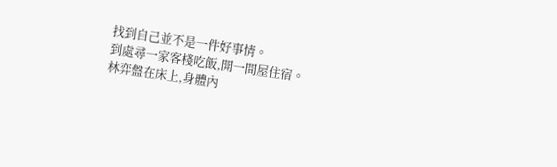找到自己並不是一件好事情。
到處尋一家客棧吃飯,開一間屋住宿。
林弈盤在床上,身體內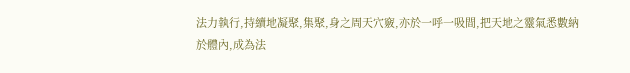法力執行,持續地凝聚,集聚,身之周天穴竅,亦於一呼一吸間,把天地之靈氣悉數納於體內,成為法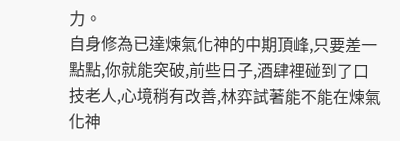力。
自身修為已達煉氣化神的中期頂峰,只要差一點點,你就能突破,前些日子,酒肆裡碰到了口技老人,心境稍有改善,林弈試著能不能在煉氣化神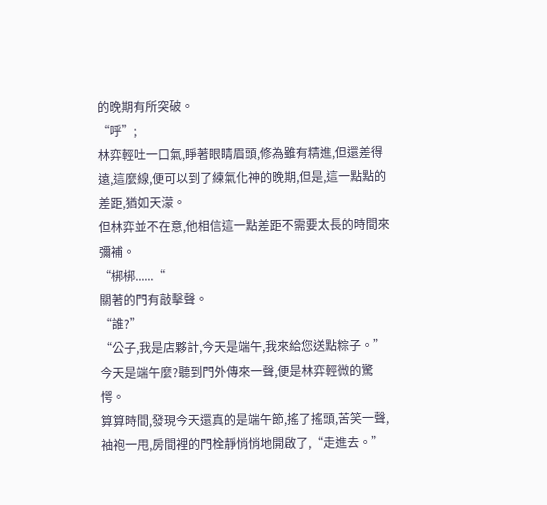的晚期有所突破。
“呼”;
林弈輕吐一口氣,睜著眼睛眉頭,修為雖有精進,但還差得遠,這麼線,便可以到了練氣化神的晚期,但是,這一點點的差距,猶如天濛。
但林弈並不在意,他相信這一點差距不需要太長的時間來彌補。
“梆梆......“
關著的門有敲擊聲。
“誰?”
“公子,我是店夥計,今天是端午,我來給您送點粽子。”
今天是端午麼?聽到門外傳來一聲,便是林弈輕微的驚愕。
算算時間,發現今天還真的是端午節,搖了搖頭,苦笑一聲,袖袍一甩,房間裡的門栓靜悄悄地開啟了,“走進去。”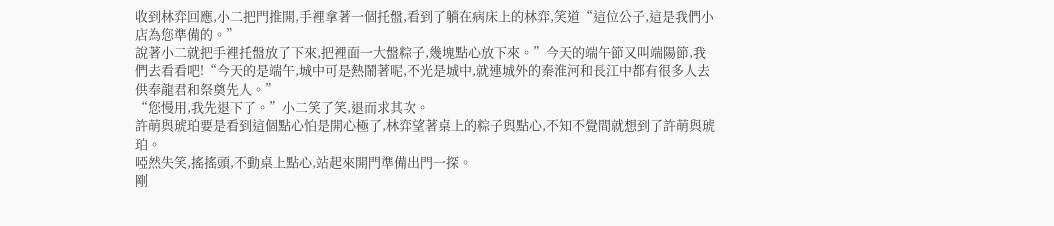收到林弈回應,小二把門推開,手裡拿著一個托盤,看到了躺在病床上的林弈,笑道“這位公子,這是我們小店為您準備的。”
說著小二就把手裡托盤放了下來,把裡面一大盤粽子,幾塊點心放下來。”今天的端午節又叫端陽節,我們去看看吧!“今天的是端午,城中可是熱鬧著呢,不光是城中,就連城外的秦淮河和長江中都有很多人去供奉龍君和祭奠先人。”
“您慢用,我先退下了。”小二笑了笑,退而求其次。
許萌與琥珀要是看到這個點心怕是開心極了,林弈望著桌上的粽子與點心,不知不覺間就想到了許萌與琥珀。
啞然失笑,搖搖頭,不動桌上點心,站起來開門準備出門一探。
剛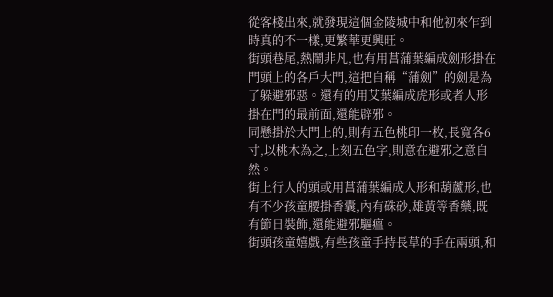從客棧出來,就發現這個金陵城中和他初來乍到時真的不一樣,更繁華更興旺。
街頭巷尾,熱鬧非凡,也有用菖蒲葉編成劍形掛在門頭上的各戶大門,這把自稱“蒲劍”的劍是為了躲避邪惡。還有的用艾葉編成虎形或者人形掛在門的最前面,還能辟邪。
同懸掛於大門上的,則有五色桃印一枚,長寬各6寸,以桃木為之,上刻五色字,則意在避邪之意自然。
街上行人的頭或用菖蒲葉編成人形和葫蘆形,也有不少孩童腰掛香囊,內有硃砂,雄黃等香藥,既有節日裝飾,還能避邪驅瘟。
街頭孩童嬉戲,有些孩童手持長草的手在兩頭,和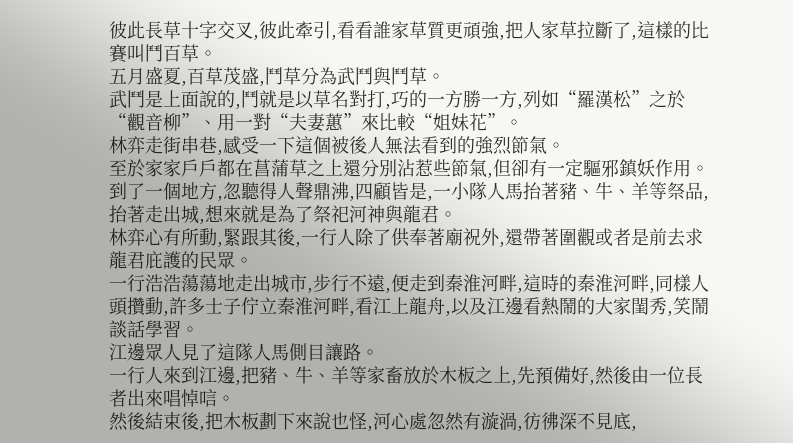彼此長草十字交叉,彼此牽引,看看誰家草質更頑強,把人家草拉斷了,這樣的比賽叫鬥百草。
五月盛夏,百草茂盛,鬥草分為武鬥與鬥草。
武鬥是上面說的,鬥就是以草名對打,巧的一方勝一方,列如“羅漢松”之於“觀音柳”、用一對“夫妻蕙”來比較“姐妹花”。
林弈走街串巷,感受一下這個被後人無法看到的強烈節氣。
至於家家戶戶都在菖蒲草之上還分別沾惹些節氣,但卻有一定驅邪鎮妖作用。
到了一個地方,忽聽得人聲鼎沸,四顧皆是,一小隊人馬抬著豬、牛、羊等祭品,抬著走出城,想來就是為了祭祀河神與龍君。
林弈心有所動,緊跟其後,一行人除了供奉著廟祝外,還帶著圍觀或者是前去求龍君庇護的民眾。
一行浩浩蕩蕩地走出城市,步行不遠,便走到秦淮河畔,這時的秦淮河畔,同樣人頭攢動,許多士子佇立秦淮河畔,看江上龍舟,以及江邊看熱鬧的大家閨秀,笑鬧談話學習。
江邊眾人見了這隊人馬側目讓路。
一行人來到江邊,把豬、牛、羊等家畜放於木板之上,先預備好,然後由一位長者出來唱悼唁。
然後結束後,把木板劃下來說也怪,河心處忽然有漩渦,彷彿深不見底,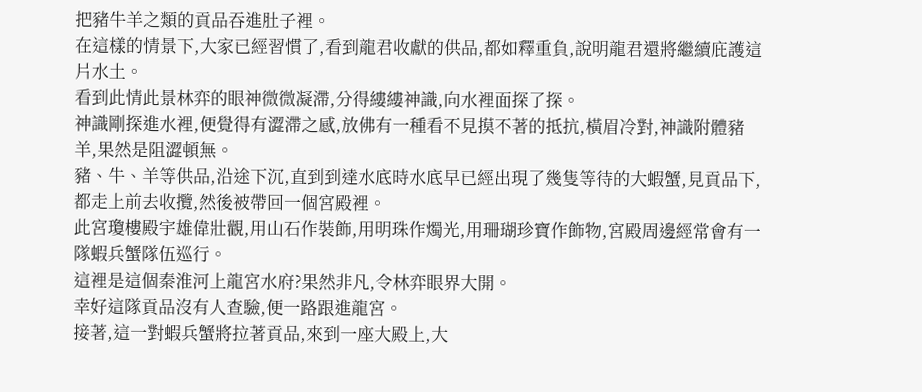把豬牛羊之類的貢品吞進肚子裡。
在這樣的情景下,大家已經習慣了,看到龍君收獻的供品,都如釋重負,說明龍君還將繼續庇護這片水土。
看到此情此景林弈的眼神微微凝滯,分得縷縷神識,向水裡面探了探。
神識剛探進水裡,便覺得有澀滯之感,放佛有一種看不見摸不著的抵抗,橫眉冷對,神識附體豬羊,果然是阻澀頓無。
豬、牛、羊等供品,沿途下沉,直到到達水底時水底早已經出現了幾隻等待的大蝦蟹,見貢品下,都走上前去收攬,然後被帶回一個宮殿裡。
此宮瓊樓殿宇雄偉壯觀,用山石作裝飾,用明珠作燭光,用珊瑚珍寶作飾物,宮殿周邊經常會有一隊蝦兵蟹隊伍巡行。
這裡是這個秦淮河上龍宮水府?果然非凡,令林弈眼界大開。
幸好這隊貢品沒有人查驗,便一路跟進龍宮。
接著,這一對蝦兵蟹將拉著貢品,來到一座大殿上,大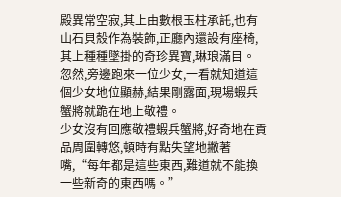殿異常空寂,其上由數根玉柱承託,也有山石貝殼作為裝飾,正廳內還設有座椅,其上種種墜掛的奇珍異寶,琳琅滿目。
忽然,旁邊跑來一位少女,一看就知道這個少女地位顯赫,結果剛露面,現場蝦兵蟹將就跪在地上敬禮。
少女沒有回應敬禮蝦兵蟹將,好奇地在貢品周圍轉悠,頓時有點失望地撇著嘴,“每年都是這些東西,難道就不能換一些新奇的東西嗎。”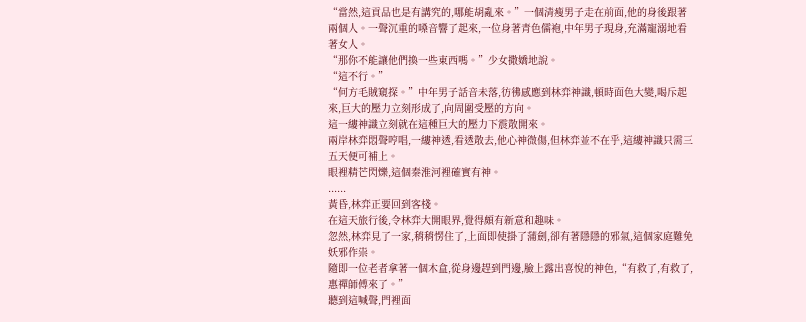“當然,這貢品也是有講究的,哪能胡亂來。”一個清瘦男子走在前面,他的身後跟著兩個人。一聲沉重的嗓音響了起來,一位身著青色儒袍,中年男子現身,充滿寵溺地看著女人。
“那你不能讓他們換一些東西嗎。”少女撒嬌地說。
“這不行。”
“何方毛賊窺探。”中年男子話音未落,彷彿感應到林弈神識,頓時面色大變,喝斥起來,巨大的壓力立刻形成了,向周圍受壓的方向。
這一縷神識立刻就在這種巨大的壓力下震散開來。
兩岸林弈悶聲哼唱,一縷神透,看透散去,他心神微傷,但林弈並不在乎,這縷神識只需三五天便可補上。
眼裡精芒閃爍,這個秦淮河裡確實有神。
......
黃昏,林弈正要回到客棧。
在這天旅行後,令林弈大開眼界,覺得頗有新意和趣味。
忽然,林弈見了一家,稍稍愣住了,上面即使掛了蒲劍,卻有著隱隱的邪氣,這個家庭難免妖邪作祟。
隨即一位老者拿著一個木盒,從身邊趕到門邊,臉上露出喜悅的神色,“有救了,有救了,惠禪師傅來了。”
聽到這喊聲,門裡面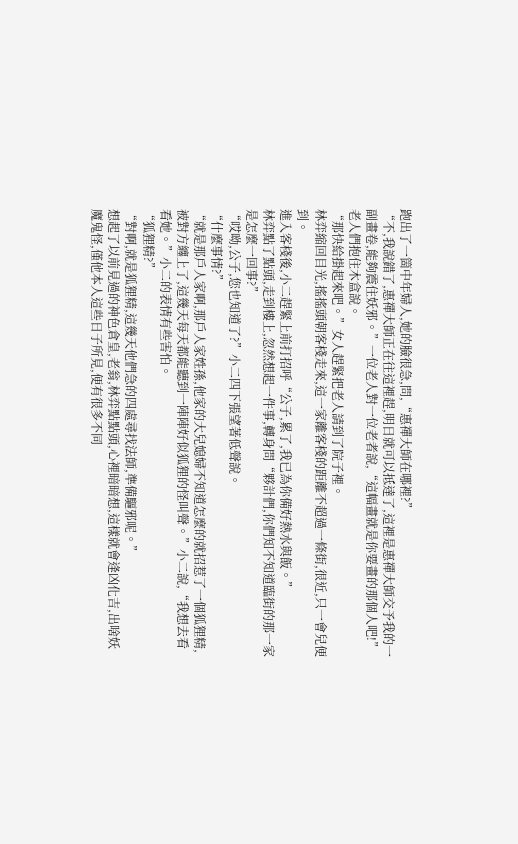跑出了一箇中年婦人,她的臉很急,問,“惠禪大師在哪裡?”
“不,我說錯了,惠禪大師正在往這裡趕,明日就可以抵達了,這裡是惠禪大師交予我的一副畫卷,能夠震住妖邪。”一位老人對一位老者說,“這幅畫就是你要畫的那個人吧!”老人們抱住木盒說。
“那快給掛起來吧。”女人趕緊把老人請到了院子裡。
林弈縮回目光,搖搖頭朝客棧走來,這一家離客棧的距離不超過一條街,很近,只一會兒便到。
進入客棧後,小二趕緊上前打招呼“公子,累了,我已為你備好熱水與飯。”
林弈點了點頭,走到樓上,忽然想起一件事,轉身問“夥計們,你們知不知道臨街的那一家是怎麼一回事?”
“哎呦,公子,您也知道了?”小二四下張望著低聲說。
“什麼事情?”
“就是那戶人家啊,那戶人家姓孫,他家的大兒媳婦不知道怎麼的就招惹了一個狐狸精,被對方纏上了,這幾天每天都能聽到一陣陣好似狐狸的怪叫聲。”小二說,“我想去看看她。”小二的表情有些害怕。
“狐狸精?”
“對啊,就是狐狸精,這幾天他們急的四處尋找法師,準備驅邪呢。”
想起了以前見過的神色倉皇,老翁,林弈點點頭,心裡暗暗想,這樣就會逢凶化吉,出啥妖魔鬼怪,僅他本人這些日子所見,便有很多不同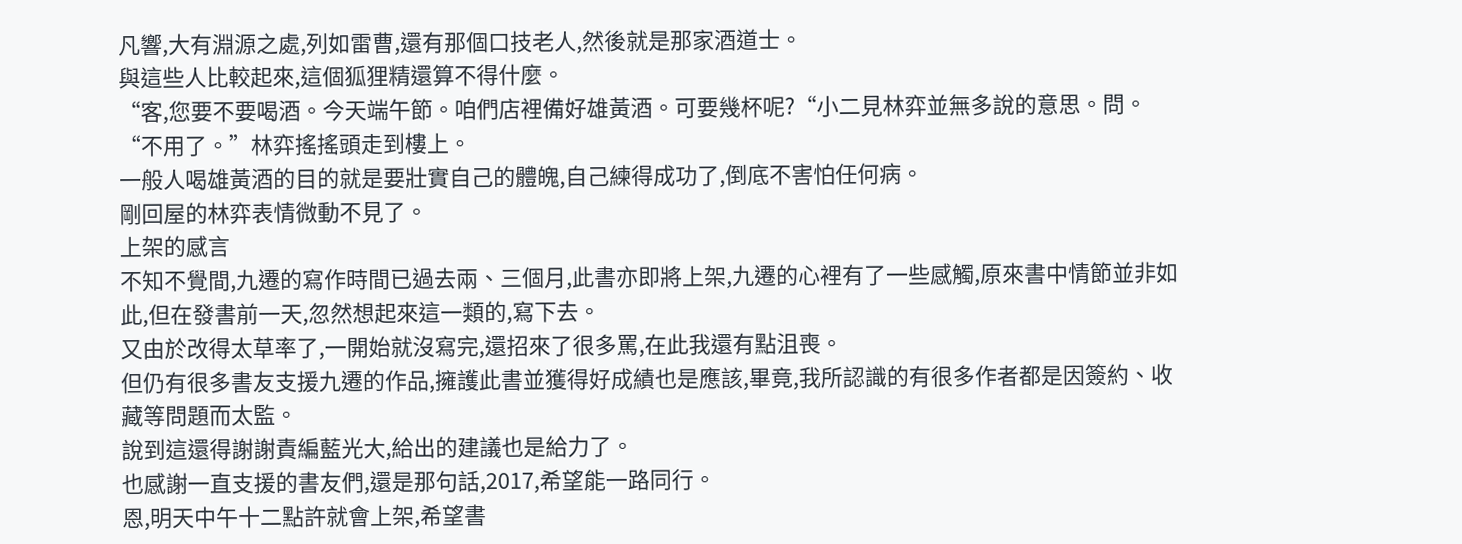凡響,大有淵源之處,列如雷曹,還有那個口技老人,然後就是那家酒道士。
與這些人比較起來,這個狐狸精還算不得什麼。
“客,您要不要喝酒。今天端午節。咱們店裡備好雄黃酒。可要幾杯呢?“小二見林弈並無多說的意思。問。
“不用了。”林弈搖搖頭走到樓上。
一般人喝雄黃酒的目的就是要壯實自己的體魄,自己練得成功了,倒底不害怕任何病。
剛回屋的林弈表情微動不見了。
上架的感言
不知不覺間,九遷的寫作時間已過去兩、三個月,此書亦即將上架,九遷的心裡有了一些感觸,原來書中情節並非如此,但在發書前一天,忽然想起來這一類的,寫下去。
又由於改得太草率了,一開始就沒寫完,還招來了很多罵,在此我還有點沮喪。
但仍有很多書友支援九遷的作品,擁護此書並獲得好成績也是應該,畢竟,我所認識的有很多作者都是因簽約、收藏等問題而太監。
說到這還得謝謝責編藍光大,給出的建議也是給力了。
也感謝一直支援的書友們,還是那句話,2017,希望能一路同行。
恩,明天中午十二點許就會上架,希望書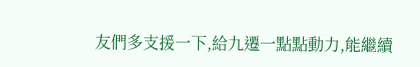友們多支援一下,給九遷一點點動力,能繼續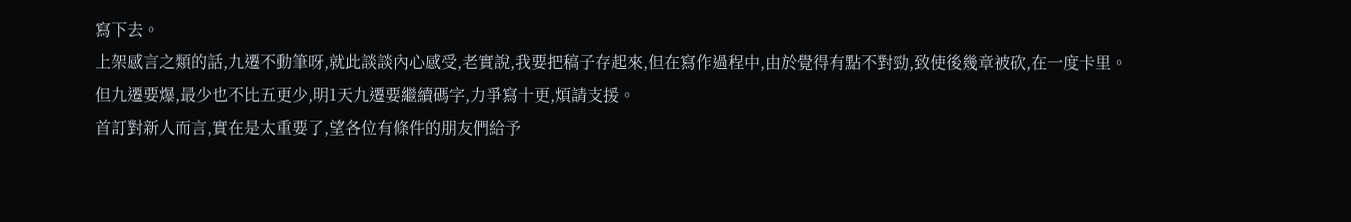寫下去。
上架感言之類的話,九遷不動筆呀,就此談談內心感受,老實說,我要把稿子存起來,但在寫作過程中,由於覺得有點不對勁,致使後幾章被砍,在一度卡里。
但九遷要爆,最少也不比五更少,明1天九遷要繼續碼字,力爭寫十更,煩請支援。
首訂對新人而言,實在是太重要了,望各位有條件的朋友們給予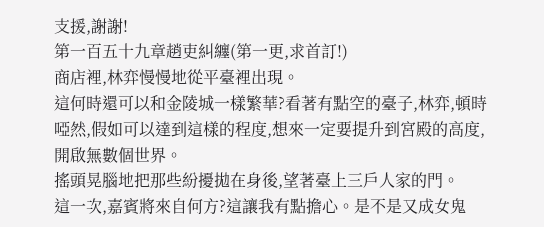支援,謝謝!
第一百五十九章趙吏糾纏(第一更,求首訂!)
商店裡,林弈慢慢地從平臺裡出現。
這何時還可以和金陵城一樣繁華?看著有點空的臺子,林弈,頓時啞然,假如可以達到這樣的程度,想來一定要提升到宮殿的高度,開啟無數個世界。
搖頭晃腦地把那些紛擾拋在身後,望著臺上三戶人家的門。
這一次,嘉賓將來自何方?這讓我有點擔心。是不是又成女鬼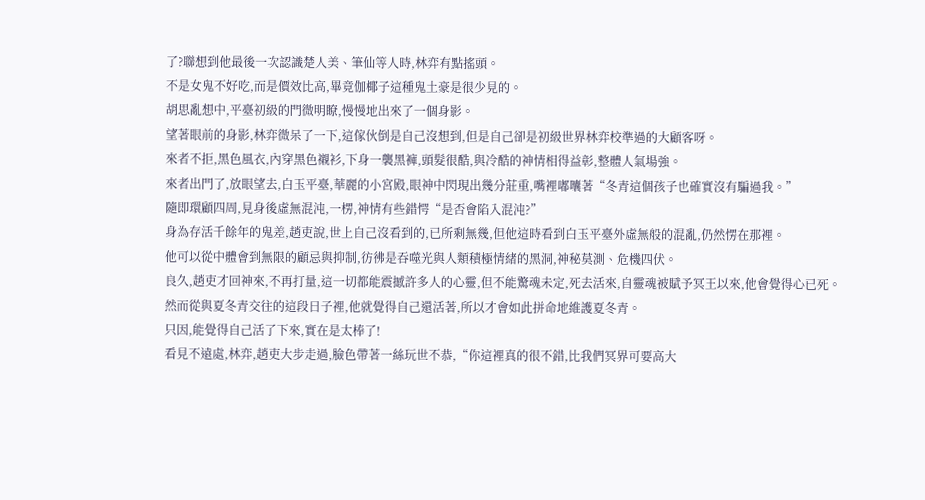了?聯想到他最後一次認識楚人美、筆仙等人時,林弈有點搖頭。
不是女鬼不好吃,而是價效比高,畢竟伽椰子這種鬼土豪是很少見的。
胡思亂想中,平臺初級的門微明瞭,慢慢地出來了一個身影。
望著眼前的身影,林弈微呆了一下,這傢伙倒是自己沒想到,但是自己卻是初級世界林弈校準過的大顧客呀。
來者不拒,黑色風衣,內穿黑色襯衫,下身一襲黑褲,頭髮很酷,與冷酷的神情相得益彰,整體人氣場強。
來者出門了,放眼望去,白玉平臺,華麗的小宮殿,眼神中閃現出幾分莊重,嘴裡嘟囔著“冬青這個孩子也確實沒有騙過我。”
隨即環顧四周,見身後虛無混沌,一楞,神情有些錯愕“是否會陷入混沌?”
身為存活千餘年的鬼差,趙吏說,世上自己沒看到的,已所剩無幾,但他這時看到白玉平臺外虛無般的混亂,仍然愣在那裡。
他可以從中體會到無限的顧忌與抑制,彷彿是吞噬光與人類積極情緒的黑洞,神秘莫測、危機四伏。
良久,趙吏才回神來,不再打量,這一切都能震撼許多人的心靈,但不能驚魂未定,死去活來,自靈魂被賦予冥王以來,他會覺得心已死。
然而從與夏冬青交往的這段日子裡,他就覺得自己還活著,所以才會如此拼命地維護夏冬青。
只因,能覺得自己活了下來,實在是太棒了!
看見不遠處,林弈,趙吏大步走過,臉色帶著一絲玩世不恭,“你這裡真的很不錯,比我們冥界可要高大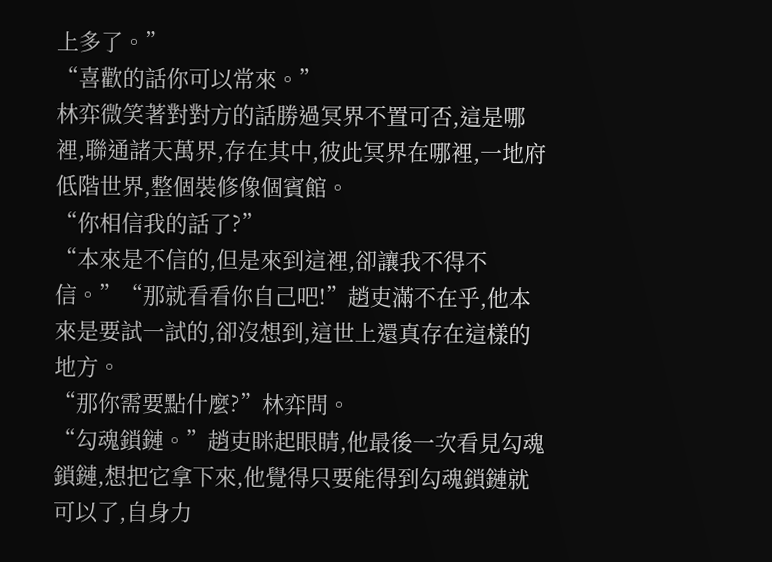上多了。”
“喜歡的話你可以常來。”
林弈微笑著對對方的話勝過冥界不置可否,這是哪裡,聯通諸天萬界,存在其中,彼此冥界在哪裡,一地府低階世界,整個裝修像個賓館。
“你相信我的話了?”
“本來是不信的,但是來到這裡,卻讓我不得不信。”“那就看看你自己吧!”趙吏滿不在乎,他本來是要試一試的,卻沒想到,這世上還真存在這樣的地方。
“那你需要點什麼?”林弈問。
“勾魂鎖鏈。”趙吏眯起眼睛,他最後一次看見勾魂鎖鏈,想把它拿下來,他覺得只要能得到勾魂鎖鏈就可以了,自身力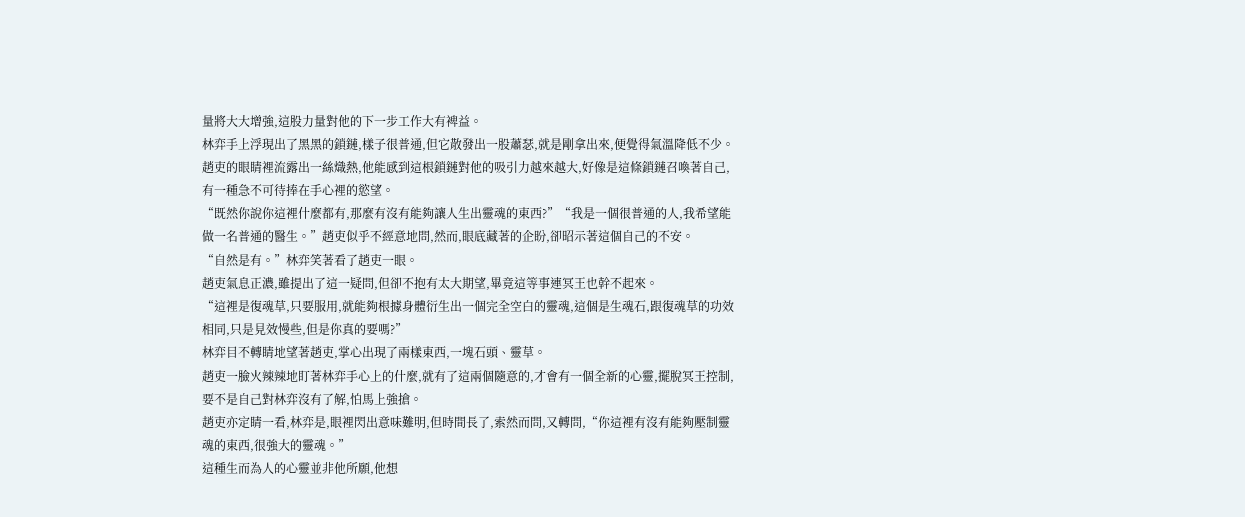量將大大增強,這股力量對他的下一步工作大有裨益。
林弈手上浮現出了黑黑的鎖鏈,樣子很普通,但它散發出一股蕭瑟,就是剛拿出來,便覺得氣溫降低不少。
趙吏的眼睛裡流露出一絲熾熱,他能感到這根鎖鏈對他的吸引力越來越大,好像是這條鎖鏈召喚著自己,有一種急不可待捧在手心裡的慾望。
“既然你說你這裡什麼都有,那麼有沒有能夠讓人生出靈魂的東西?”“我是一個很普通的人,我希望能做一名普通的醫生。”趙吏似乎不經意地問,然而,眼底藏著的企盼,卻昭示著這個自己的不安。
“自然是有。”林弈笑著看了趙吏一眼。
趙吏氣息正濃,雖提出了這一疑問,但卻不抱有太大期望,畢竟這等事連冥王也幹不起來。
“這裡是復魂草,只要服用,就能夠根據身體衍生出一個完全空白的靈魂,這個是生魂石,跟復魂草的功效相同,只是見效慢些,但是你真的要嗎?”
林弈目不轉睛地望著趙吏,掌心出現了兩樣東西,一塊石頭、靈草。
趙吏一臉火辣辣地盯著林弈手心上的什麼,就有了這兩個隨意的,才會有一個全新的心靈,擺脫冥王控制,要不是自己對林弈沒有了解,怕馬上強搶。
趙吏亦定睛一看,林弈是,眼裡閃出意味難明,但時間長了,索然而問,又轉問,“你這裡有沒有能夠壓制靈魂的東西,很強大的靈魂。”
這種生而為人的心靈並非他所願,他想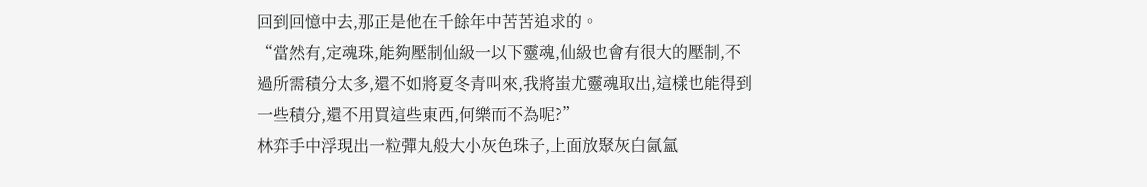回到回憶中去,那正是他在千餘年中苦苦追求的。
“當然有,定魂珠,能夠壓制仙級一以下靈魂,仙級也會有很大的壓制,不過所需積分太多,還不如將夏冬青叫來,我將蚩尤靈魂取出,這樣也能得到一些積分,還不用買這些東西,何樂而不為呢?”
林弈手中浮現出一粒彈丸般大小灰色珠子,上面放聚灰白氤氳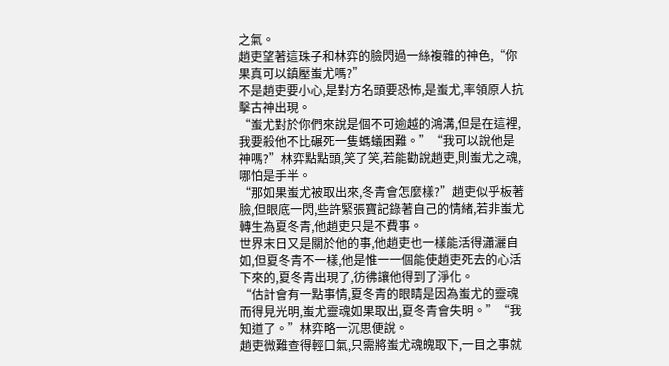之氣。
趙吏望著這珠子和林弈的臉閃過一絲複雜的神色,“你果真可以鎮壓蚩尤嗎?”
不是趙吏要小心,是對方名頭要恐怖,是蚩尤,率領原人抗擊古神出現。
“蚩尤對於你們來說是個不可逾越的鴻溝,但是在這裡,我要殺他不比碾死一隻螞蟻困難。”“我可以說他是神嗎?”林弈點點頭,笑了笑,若能勸說趙吏,則蚩尤之魂,哪怕是手半。
“那如果蚩尤被取出來,冬青會怎麼樣?”趙吏似乎板著臉,但眼底一閃,些許緊張寶記錄著自己的情緒,若非蚩尤轉生為夏冬青,他趙吏只是不費事。
世界末日又是關於他的事,他趙吏也一樣能活得瀟灑自如,但夏冬青不一樣,他是惟一一個能使趙吏死去的心活下來的,夏冬青出現了,彷彿讓他得到了淨化。
“估計會有一點事情,夏冬青的眼睛是因為蚩尤的靈魂而得見光明,蚩尤靈魂如果取出,夏冬青會失明。”“我知道了。”林弈略一沉思便說。
趙吏微難查得輕口氣,只需將蚩尤魂魄取下,一目之事就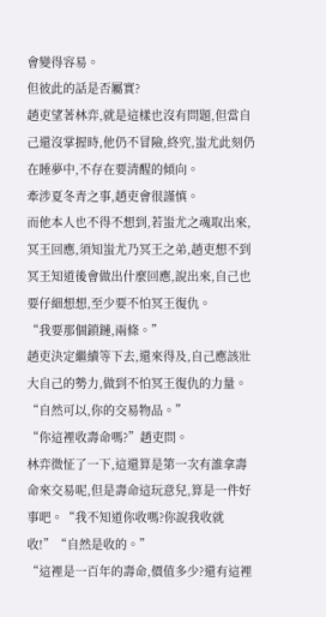會變得容易。
但彼此的話是否屬實?
趙吏望著林弈,就是這樣也沒有問題,但當自己還沒掌握時,他仍不冒險,終究,蚩尤此刻仍在睡夢中,不存在要清醒的傾向。
牽涉夏冬青之事,趙吏會很謹慎。
而他本人也不得不想到,若蚩尤之魂取出來,冥王回應,須知蚩尤乃冥王之弟,趙吏想不到冥王知道後會做出什麼回應,說出來,自己也要仔細想想,至少要不怕冥王復仇。
“我要那個鎖鏈,兩條。”
趙吏決定繼續等下去,還來得及,自己應該壯大自己的勢力,做到不怕冥王復仇的力量。
“自然可以,你的交易物品。”
“你這裡收壽命嗎?”趙吏問。
林弈微怔了一下,這還算是第一次有誰拿壽命來交易呢,但是壽命這玩意兒,算是一件好事吧。“我不知道你收嗎?你說我收就收!”“自然是收的。”
“這裡是一百年的壽命,價值多少?還有這裡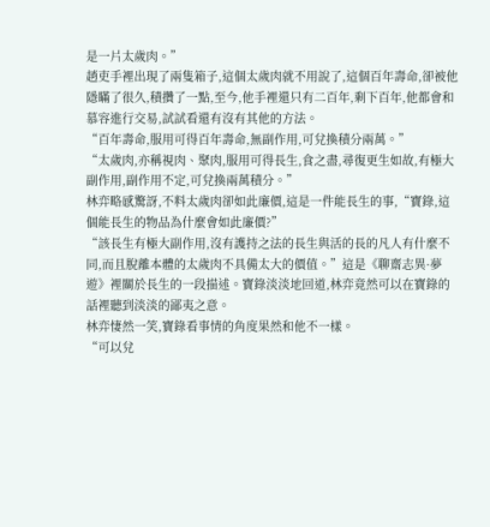是一片太歲肉。”
趙吏手裡出現了兩隻箱子,這個太歲肉就不用說了,這個百年壽命,卻被他隱瞞了很久,積攢了一點,至今,他手裡還只有二百年,剩下百年,他都會和慕容進行交易,試試看還有沒有其他的方法。
“百年壽命,服用可得百年壽命,無副作用,可兌換積分兩萬。”
“太歲肉,亦稱視肉、聚肉,服用可得長生,食之盡,尋復更生如故,有極大副作用,副作用不定,可兌換兩萬積分。”
林弈略感驚訝,不料太歲肉卻如此廉價,這是一件能長生的事,“寶錄,這個能長生的物品為什麼會如此廉價?”
“該長生有極大副作用,沒有護持之法的長生與活的長的凡人有什麼不同,而且脫離本體的太歲肉不具備太大的價值。”這是《聊齋志異·夢遊》裡關於長生的一段描述。寶錄淡淡地回道,林弈竟然可以在寶錄的話裡聽到淡淡的鄙夷之意。
林弈悽然一笑,寶錄看事情的角度果然和他不一樣。
“可以兌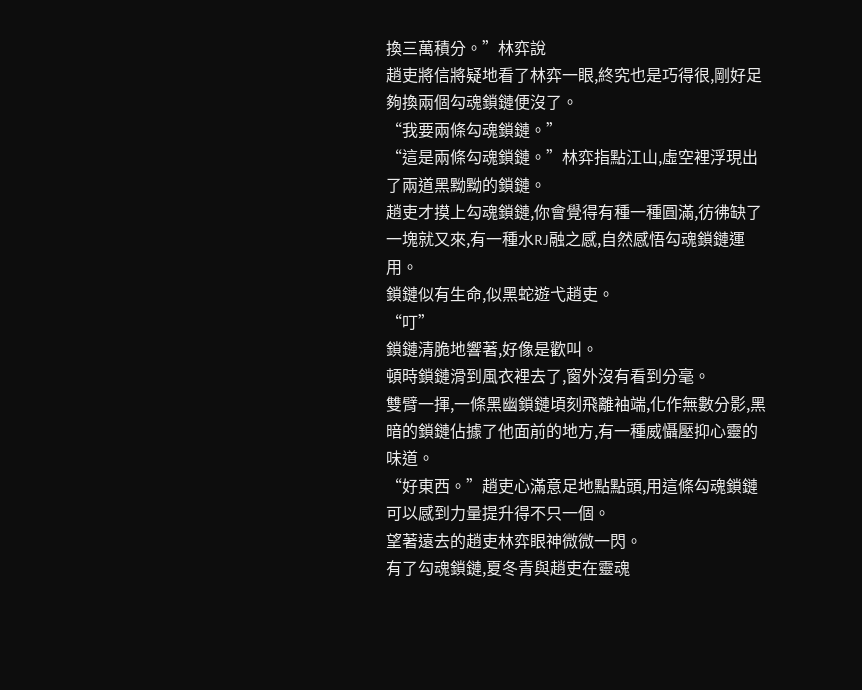換三萬積分。”林弈說
趙吏將信將疑地看了林弈一眼,終究也是巧得很,剛好足夠換兩個勾魂鎖鏈便沒了。
“我要兩條勾魂鎖鏈。”
“這是兩條勾魂鎖鏈。”林弈指點江山,虛空裡浮現出了兩道黑黝黝的鎖鏈。
趙吏才摸上勾魂鎖鏈,你會覺得有種一種圓滿,彷彿缺了一塊就又來,有一種水RJ融之感,自然感悟勾魂鎖鏈運用。
鎖鏈似有生命,似黑蛇遊弋趙吏。
“叮”
鎖鏈清脆地響著,好像是歡叫。
頓時鎖鏈滑到風衣裡去了,窗外沒有看到分毫。
雙臂一揮,一條黑幽鎖鏈頃刻飛離袖端,化作無數分影,黑暗的鎖鏈佔據了他面前的地方,有一種威懾壓抑心靈的味道。
“好東西。”趙吏心滿意足地點點頭,用這條勾魂鎖鏈可以感到力量提升得不只一個。
望著遠去的趙吏林弈眼神微微一閃。
有了勾魂鎖鏈,夏冬青與趙吏在靈魂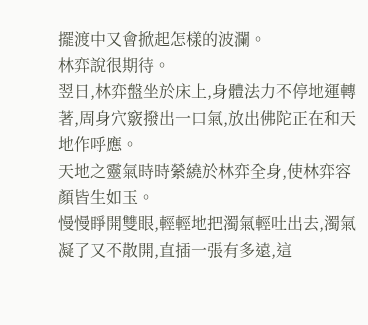擺渡中又會掀起怎樣的波瀾。
林弈說很期待。
翌日,林弈盤坐於床上,身體法力不停地運轉著,周身穴竅撥出一口氣,放出佛陀正在和天地作呼應。
天地之靈氣時時縈繞於林弈全身,使林弈容顏皆生如玉。
慢慢睜開雙眼,輕輕地把濁氣輕吐出去,濁氣凝了又不散開,直插一張有多遠,這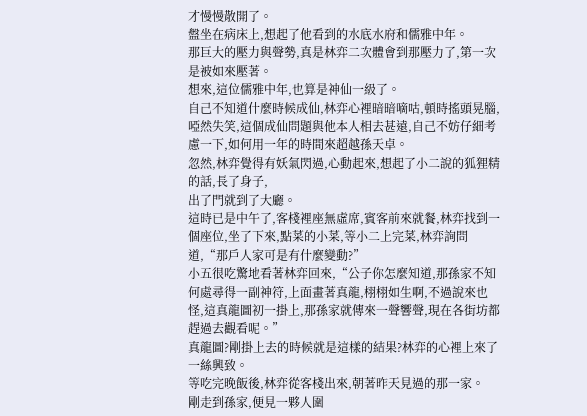才慢慢散開了。
盤坐在病床上,想起了他看到的水底水府和儒雅中年。
那巨大的壓力與聲勢,真是林弈二次體會到那壓力了,第一次是被如來壓著。
想來,這位儒雅中年,也算是神仙一級了。
自己不知道什麼時候成仙,林弈心裡暗暗嘀咕,頓時搖頭晃腦,啞然失笑,這個成仙問題與他本人相去甚遠,自己不妨仔細考慮一下,如何用一年的時間來超越孫天卓。
忽然,林弈覺得有妖氣閃過,心動起來,想起了小二說的狐狸精的話,長了身子,
出了門就到了大廳。
這時已是中午了,客棧裡座無虛席,賓客前來就餐,林弈找到一個座位,坐了下來,點菜的小菜,等小二上完菜,林弈詢問道,“那戶人家可是有什麼變動?”
小五很吃驚地看著林弈回來,“公子你怎麼知道,那孫家不知何處尋得一副神符,上面畫著真龍,栩栩如生啊,不過說來也怪,這真龍圖初一掛上,那孫家就傳來一聲響聲,現在各街坊都趕過去觀看呢。”
真龍圖?剛掛上去的時候就是這樣的結果?林弈的心裡上來了一絲興致。
等吃完晚飯後,林弈從客棧出來,朝著昨天見過的那一家。
剛走到孫家,便見一夥人圍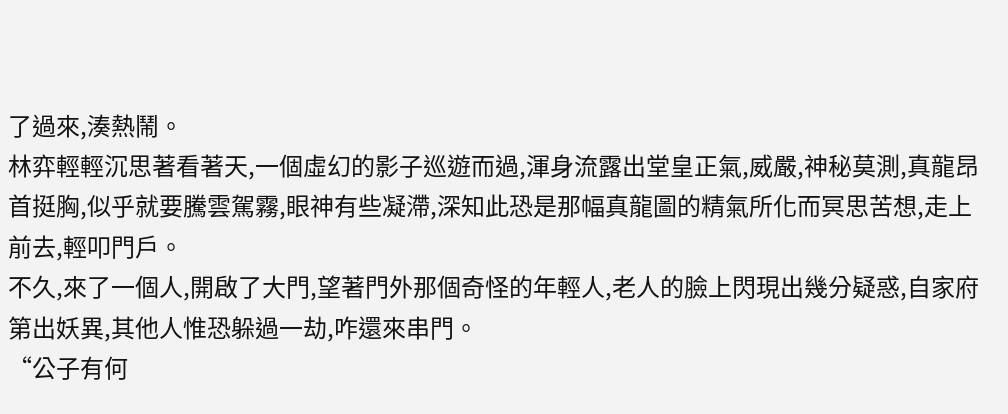了過來,湊熱鬧。
林弈輕輕沉思著看著天,一個虛幻的影子巡遊而過,渾身流露出堂皇正氣,威嚴,神秘莫測,真龍昂首挺胸,似乎就要騰雲駕霧,眼神有些凝滯,深知此恐是那幅真龍圖的精氣所化而冥思苦想,走上前去,輕叩門戶。
不久,來了一個人,開啟了大門,望著門外那個奇怪的年輕人,老人的臉上閃現出幾分疑惑,自家府第出妖異,其他人惟恐躲過一劫,咋還來串門。
“公子有何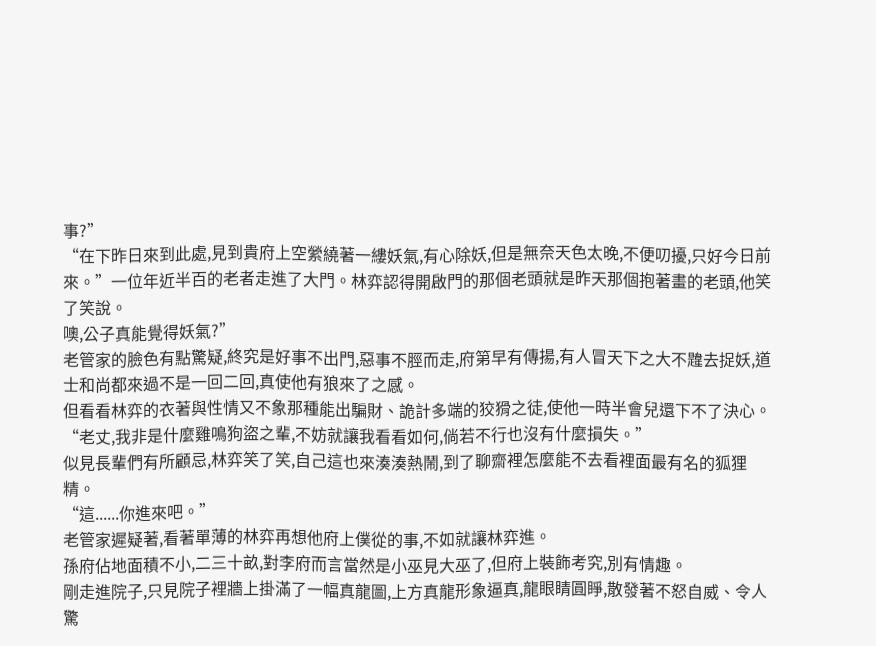事?”
“在下昨日來到此處,見到貴府上空縈繞著一縷妖氣,有心除妖,但是無奈天色太晚,不便叨擾,只好今日前來。”一位年近半百的老者走進了大門。林弈認得開啟門的那個老頭就是昨天那個抱著畫的老頭,他笑了笑說。
噢,公子真能覺得妖氣?”
老管家的臉色有點驚疑,終究是好事不出門,惡事不脛而走,府第早有傳揚,有人冒天下之大不韙去捉妖,道士和尚都來過不是一回二回,真使他有狼來了之感。
但看看林弈的衣著與性情又不象那種能出騙財、詭計多端的狡猾之徒,使他一時半會兒還下不了決心。
“老丈,我非是什麼雞鳴狗盜之輩,不妨就讓我看看如何,倘若不行也沒有什麼損失。”
似見長輩們有所顧忌,林弈笑了笑,自己這也來湊湊熱鬧,到了聊齋裡怎麼能不去看裡面最有名的狐狸精。
“這......你進來吧。”
老管家遲疑著,看著單薄的林弈再想他府上僕從的事,不如就讓林弈進。
孫府佔地面積不小,二三十畝,對李府而言當然是小巫見大巫了,但府上裝飾考究,別有情趣。
剛走進院子,只見院子裡牆上掛滿了一幅真龍圖,上方真龍形象逼真,龍眼睛圓睜,散發著不怒自威、令人驚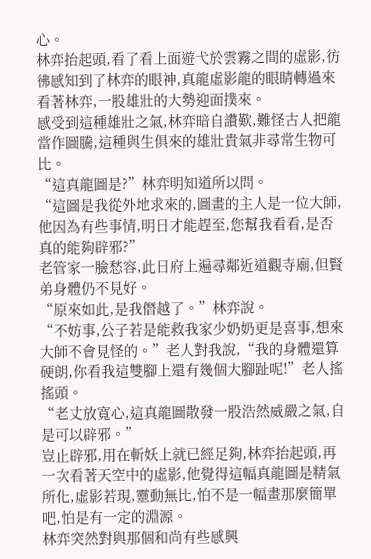心。
林弈抬起頭,看了看上面遊弋於雲霧之間的虛影,彷彿感知到了林弈的眼神,真龍虛影龍的眼睛轉過來看著林弈,一股雄壯的大勢迎面撲來。
感受到這種雄壯之氣,林弈暗自讚歎,難怪古人把龍當作圖騰,這種與生俱來的雄壯貴氣非尋常生物可比。
“這真龍圖是?”林弈明知道所以問。
“這圖是我從外地求來的,圖畫的主人是一位大師,他因為有些事情,明日才能趕至,您幫我看看,是否真的能夠辟邪?”
老管家一臉愁容,此日府上遍尋鄰近道觀寺廟,但賢弟身體仍不見好。
“原來如此,是我僭越了。”林弈說。
“不妨事,公子若是能救我家少奶奶更是喜事,想來大師不會見怪的。”老人對我說,“我的身體還算硬朗,你看我這雙腳上還有幾個大腳趾呢!”老人搖搖頭。
“老丈放寬心,這真龍圖散發一股浩然威嚴之氣,自是可以辟邪。”
豈止辟邪,用在斬妖上就已經足夠,林弈抬起頭,再一次看著天空中的虛影,他覺得這幅真龍圖是精氣所化,虛影若現,靈動無比,怕不是一幅畫那麼簡單吧,怕是有一定的淵源。
林弈突然對與那個和尚有些感興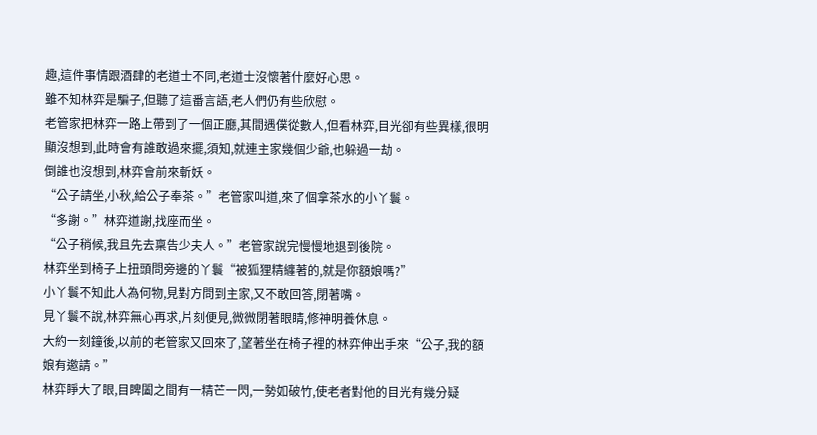趣,這件事情跟酒肆的老道士不同,老道士沒懷著什麼好心思。
雖不知林弈是騙子,但聽了這番言語,老人們仍有些欣慰。
老管家把林弈一路上帶到了一個正廳,其間遇僕從數人,但看林弈,目光卻有些異樣,很明顯沒想到,此時會有誰敢過來擺,須知,就連主家幾個少爺,也躲過一劫。
倒誰也沒想到,林弈會前來斬妖。
“公子請坐,小秋,給公子奉茶。”老管家叫道,來了個拿茶水的小丫鬟。
“多謝。”林弈道謝,找座而坐。
“公子稍候,我且先去稟告少夫人。”老管家說完慢慢地退到後院。
林弈坐到椅子上扭頭問旁邊的丫鬟“被狐狸精纏著的,就是你額娘嗎?”
小丫鬟不知此人為何物,見對方問到主家,又不敢回答,閉著嘴。
見丫鬟不說,林弈無心再求,片刻便見,微微閉著眼睛,修神明養休息。
大約一刻鐘後,以前的老管家又回來了,望著坐在椅子裡的林弈伸出手來“公子,我的額娘有邀請。”
林弈睜大了眼,目睥闔之間有一精芒一閃,一勢如破竹,使老者對他的目光有幾分疑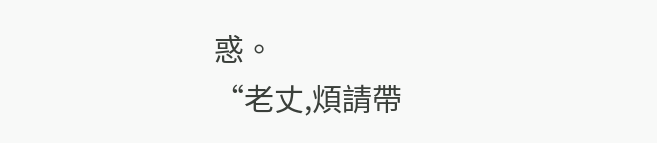惑。
“老丈,煩請帶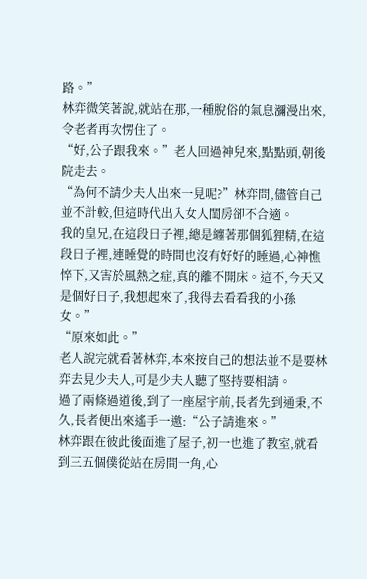路。”
林弈微笑著說,就站在那,一種脫俗的氣息瀰漫出來,令老者再次愣住了。
“好,公子跟我來。”老人回過神兒來,點點頭,朝後院走去。
“為何不請少夫人出來一見呢?”林弈問,儘管自己並不計較,但這時代出入女人閨房卻不合適。
我的皇兄,在這段日子裡,總是纏著那個狐狸精,在這段日子裡,連睡覺的時間也沒有好好的睡過,心神憔悴下,又害於風熱之症,真的離不開床。這不,今天又是個好日子,我想起來了,我得去看看我的小孫女。”
“原來如此。”
老人說完就看著林弈,本來按自己的想法並不是要林弈去見少夫人,可是少夫人聽了堅持要相請。
過了兩條過道後,到了一座屋宇前,長者先到通秉,不久,長者便出來遙手一邀:“公子請進來。”
林弈跟在彼此後面進了屋子,初一也進了教室,就看到三五個僕從站在房間一角,心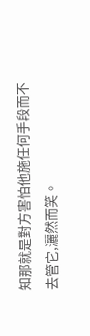知那就是對方害怕他施任何手段而不去管它,灑然而笑。